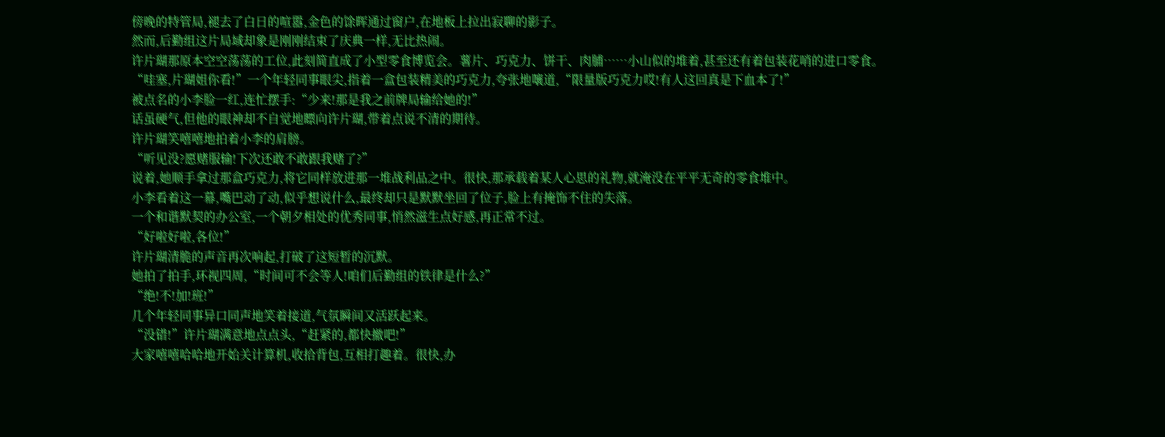傍晚的特管局,褪去了白日的喧嚣,金色的馀晖通过窗户,在地板上拉出寂聊的影子。
然而,后勤组这片局域却象是刚刚结束了庆典一样,无比热闹。
许片瑚那原本空空荡荡的工位,此刻简直成了小型零食博览会。薯片、巧克力、饼干、肉脯……小山似的堆着,甚至还有着包装花哨的进口零食。
“哇塞,片瑚姐你看!”一个年轻同事眼尖,指着一盒包装精美的巧克力,夸张地嚷道,“限量版巧克力哎!有人这回真是下血本了!”
被点名的小李脸一红,连忙摆手:“少来!那是我之前牌局输给她的!”
话虽硬气,但他的眼神却不自觉地瞟向许片瑚,带着点说不清的期待。
许片瑚笑嘻嘻地拍着小李的肩膀。
“听见没?愿赌服输!下次还敢不敢跟我赌了?”
说着,她顺手拿过那盒巧克力,将它同样放进那一堆战利品之中。很快,那承载着某人心思的礼物,就淹没在平平无奇的零食堆中。
小李看着这一幕,嘴巴动了动,似乎想说什么,最终却只是默默坐回了位子,脸上有掩饰不住的失落。
一个和谐默契的办公室,一个朝夕相处的优秀同事,悄然滋生点好感,再正常不过。
“好啦好啦,各位!”
许片瑚清脆的声音再次响起,打破了这短暂的沉默。
她拍了拍手,环视四周,“时间可不会等人!咱们后勤组的铁律是什么?”
“绝!不!加!班!”
几个年轻同事异口同声地笑着接道,气氛瞬间又活跃起来。
“没错!”许片瑚满意地点点头,“赶紧的,都快撤吧!”
大家嘻嘻哈哈地开始关计算机,收拾背包,互相打趣着。很快,办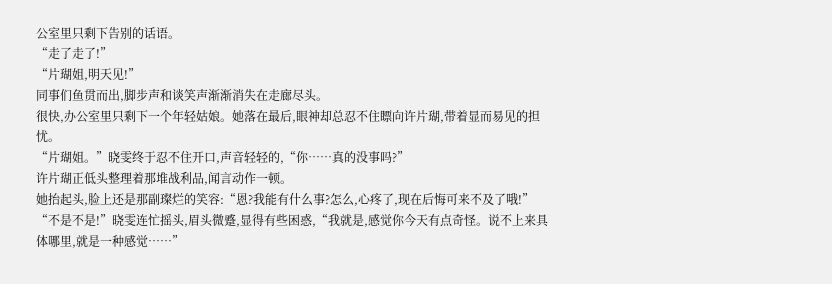公室里只剩下告别的话语。
“走了走了!”
“片瑚姐,明天见!”
同事们鱼贯而出,脚步声和谈笑声渐渐消失在走廊尽头。
很快,办公室里只剩下一个年轻姑娘。她落在最后,眼神却总忍不住瞟向许片瑚,带着显而易见的担忧。
“片瑚姐。”晓雯终于忍不住开口,声音轻轻的,“你……真的没事吗?”
许片瑚正低头整理着那堆战利品,闻言动作一顿。
她抬起头,脸上还是那副璨烂的笑容:“恩?我能有什么事?怎么,心疼了,现在后悔可来不及了哦!”
“不是不是!”晓雯连忙摇头,眉头微蹙,显得有些困惑,“我就是,感觉你今天有点奇怪。说不上来具体哪里,就是一种感觉……”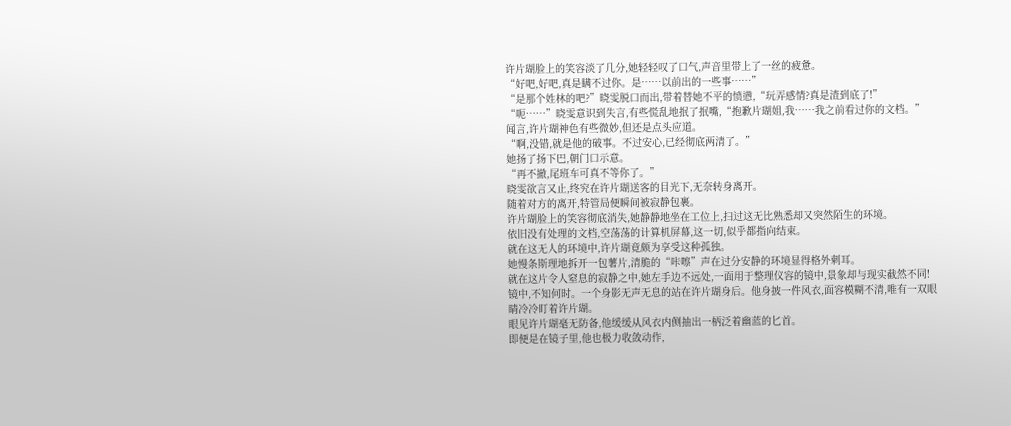许片瑚脸上的笑容淡了几分,她轻轻叹了口气,声音里带上了一丝的疲惫。
“好吧,好吧,真是瞒不过你。是……以前出的一些事……”
“是那个姓林的吧?”晓雯脱口而出,带着替她不平的愤懑,“玩弄感情?真是渣到底了!”
“呃……”晓雯意识到失言,有些慌乱地抿了抿嘴,“抱歉片瑚姐,我……我之前看过你的文档。”
闻言,许片瑚神色有些微妙,但还是点头应道。
“啊,没错,就是他的破事。不过安心,已经彻底两清了。”
她扬了扬下巴,朝门口示意。
“再不撤,尾班车可真不等你了。”
晓雯欲言又止,终究在许片瑚送客的目光下,无奈转身离开。
随着对方的离开,特管局便瞬间被寂静包裹。
许片瑚脸上的笑容彻底消失,她静静地坐在工位上,扫过这无比熟悉却又突然陌生的环境。
依旧没有处理的文档,空荡荡的计算机屏幕,这一切,似乎都指向结束。
就在这无人的环境中,许片瑚竟颇为享受这种孤独。
她慢条斯理地拆开一包薯片,清脆的“咔嚓”声在过分安静的环境显得格外刺耳。
就在这片令人窒息的寂静之中,她左手边不远处,一面用于整理仪容的镜中,景象却与现实截然不同!
镜中,不知何时。一个身影无声无息的站在许片瑚身后。他身披一件风衣,面容模糊不清,唯有一双眼睛冷冷盯着许片瑚。
眼见许片瑚毫无防备,他缓缓从风衣内侧抽出一柄泛着幽蓝的匕首。
即便是在镜子里,他也极力收敛动作,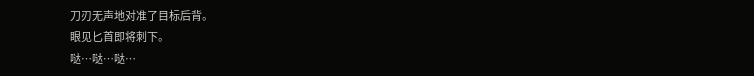刀刃无声地对准了目标后背。
眼见匕首即将刺下。
哒…哒…哒…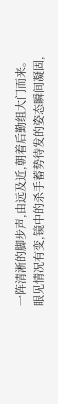一阵清淅的脚步声,由远及近,朝着后勤组大门而来。
眼见情况有变,镜中的杀手蓄势待发的姿态瞬间凝固,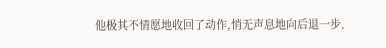他极其不情愿地收回了动作,悄无声息地向后退一步,